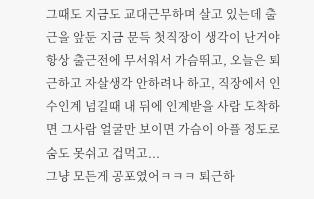그때도 지금도 교대근무하며 살고 있는데 출근을 앞둔 지금 문득 첫직장이 생각이 난거야
항상 출근전에 무서워서 가슴뛰고, 오늘은 퇴근하고 자살생각 안하려나 하고, 직장에서 인수인계 넘길때 내 뒤에 인계받을 사람 도착하면 그사람 얼굴만 보이면 가슴이 아플 정도로 숨도 못쉬고 겁먹고...
그냥 모든게 공포였어ㅋㅋㅋ 퇴근하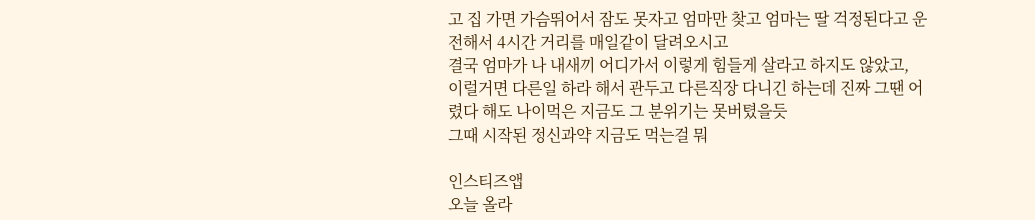고 집 가면 가슴뛰어서 잠도 못자고 엄마만 찾고 엄마는 딸 걱정된다고 운전해서 4시간 거리를 매일같이 달려오시고
결국 엄마가 나 내새끼 어디가서 이렇게 힘들게 살라고 하지도 않았고, 이럴거면 다른일 하라 해서 관두고 다른직장 다니긴 하는데 진짜 그땐 어렸다 해도 나이먹은 지금도 그 분위기는 못버텼을듯
그때 시작된 정신과약 지금도 먹는걸 뭐

인스티즈앱
오늘 올라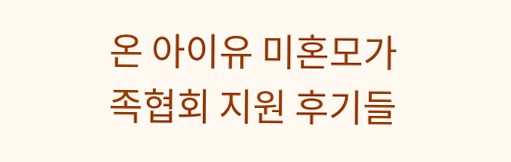온 아이유 미혼모가족협회 지원 후기들